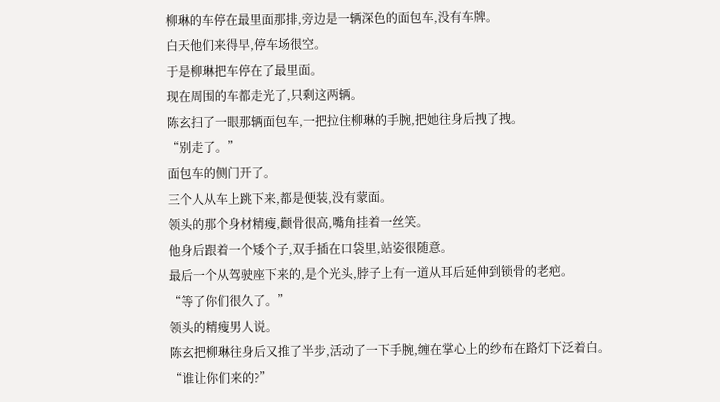柳琳的车停在最里面那排,旁边是一辆深色的面包车,没有车牌。
白天他们来得早,停车场很空。
于是柳琳把车停在了最里面。
现在周围的车都走光了,只剩这两辆。
陈玄扫了一眼那辆面包车,一把拉住柳琳的手腕,把她往身后拽了拽。
“别走了。”
面包车的侧门开了。
三个人从车上跳下来,都是便装,没有蒙面。
领头的那个身材精瘦,颧骨很高,嘴角挂着一丝笑。
他身后跟着一个矮个子,双手插在口袋里,站姿很随意。
最后一个从驾驶座下来的,是个光头,脖子上有一道从耳后延伸到锁骨的老疤。
“等了你们很久了。”
领头的精瘦男人说。
陈玄把柳琳往身后又推了半步,活动了一下手腕,缠在掌心上的纱布在路灯下泛着白。
“谁让你们来的?”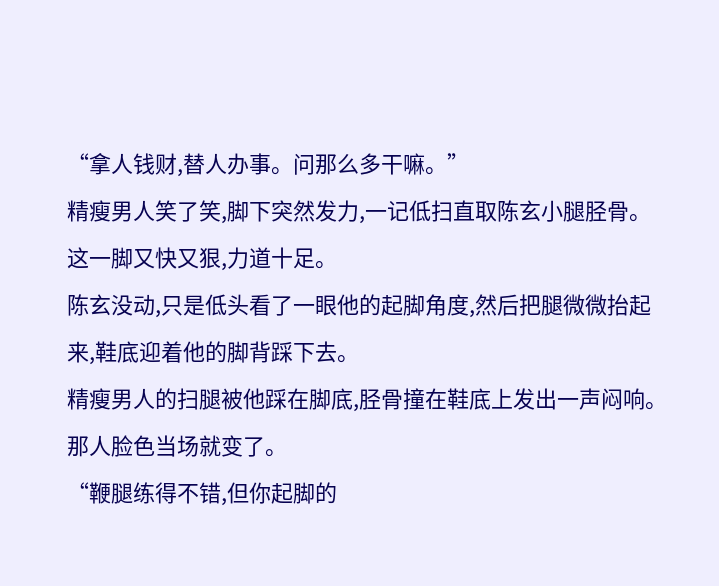“拿人钱财,替人办事。问那么多干嘛。”
精瘦男人笑了笑,脚下突然发力,一记低扫直取陈玄小腿胫骨。
这一脚又快又狠,力道十足。
陈玄没动,只是低头看了一眼他的起脚角度,然后把腿微微抬起来,鞋底迎着他的脚背踩下去。
精瘦男人的扫腿被他踩在脚底,胫骨撞在鞋底上发出一声闷响。那人脸色当场就变了。
“鞭腿练得不错,但你起脚的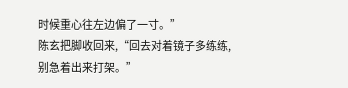时候重心往左边偏了一寸。”
陈玄把脚收回来,“回去对着镜子多练练,别急着出来打架。”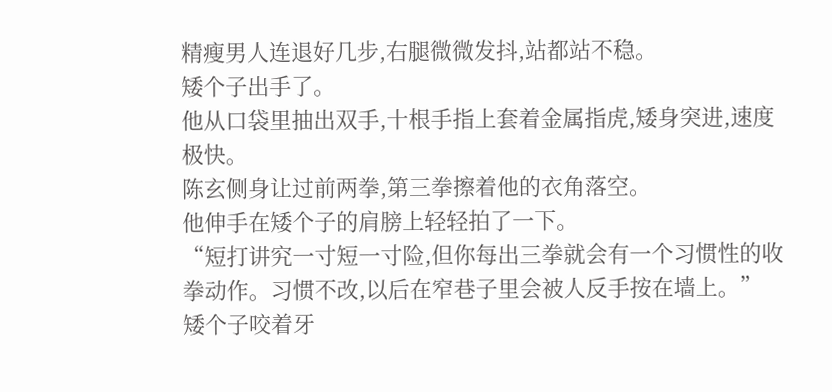精瘦男人连退好几步,右腿微微发抖,站都站不稳。
矮个子出手了。
他从口袋里抽出双手,十根手指上套着金属指虎,矮身突进,速度极快。
陈玄侧身让过前两拳,第三拳擦着他的衣角落空。
他伸手在矮个子的肩膀上轻轻拍了一下。
“短打讲究一寸短一寸险,但你每出三拳就会有一个习惯性的收拳动作。习惯不改,以后在窄巷子里会被人反手按在墙上。”
矮个子咬着牙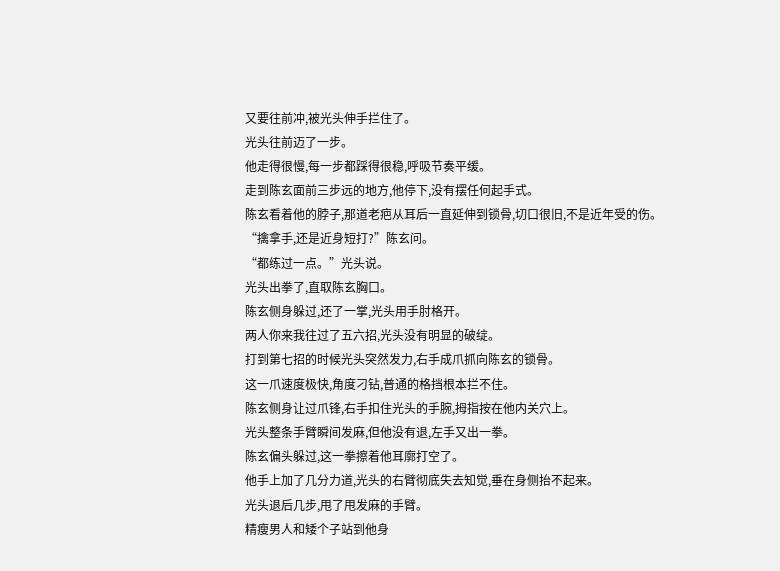又要往前冲,被光头伸手拦住了。
光头往前迈了一步。
他走得很慢,每一步都踩得很稳,呼吸节奏平缓。
走到陈玄面前三步远的地方,他停下,没有摆任何起手式。
陈玄看着他的脖子,那道老疤从耳后一直延伸到锁骨,切口很旧,不是近年受的伤。
“擒拿手,还是近身短打?”陈玄问。
“都练过一点。”光头说。
光头出拳了,直取陈玄胸口。
陈玄侧身躲过,还了一掌,光头用手肘格开。
两人你来我往过了五六招,光头没有明显的破绽。
打到第七招的时候光头突然发力,右手成爪抓向陈玄的锁骨。
这一爪速度极快,角度刁钻,普通的格挡根本拦不住。
陈玄侧身让过爪锋,右手扣住光头的手腕,拇指按在他内关穴上。
光头整条手臂瞬间发麻,但他没有退,左手又出一拳。
陈玄偏头躲过,这一拳擦着他耳廓打空了。
他手上加了几分力道,光头的右臂彻底失去知觉,垂在身侧抬不起来。
光头退后几步,甩了甩发麻的手臂。
精瘦男人和矮个子站到他身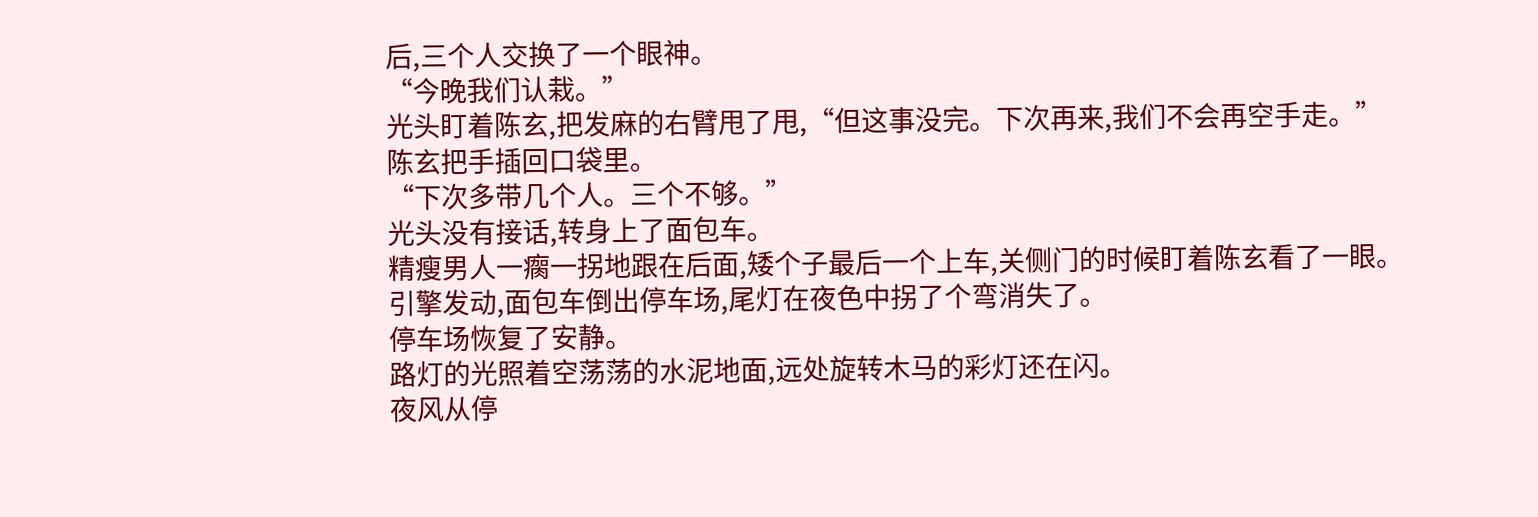后,三个人交换了一个眼神。
“今晚我们认栽。”
光头盯着陈玄,把发麻的右臂甩了甩,“但这事没完。下次再来,我们不会再空手走。”
陈玄把手插回口袋里。
“下次多带几个人。三个不够。”
光头没有接话,转身上了面包车。
精瘦男人一瘸一拐地跟在后面,矮个子最后一个上车,关侧门的时候盯着陈玄看了一眼。
引擎发动,面包车倒出停车场,尾灯在夜色中拐了个弯消失了。
停车场恢复了安静。
路灯的光照着空荡荡的水泥地面,远处旋转木马的彩灯还在闪。
夜风从停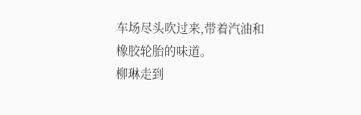车场尽头吹过来,带着汽油和橡胶轮胎的味道。
柳琳走到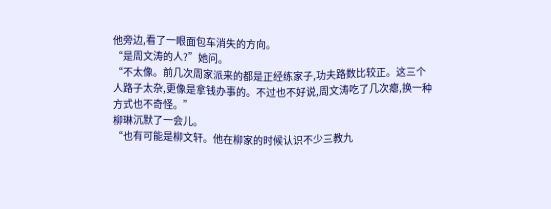他旁边,看了一眼面包车消失的方向。
“是周文涛的人?”她问。
“不太像。前几次周家派来的都是正经练家子,功夫路数比较正。这三个人路子太杂,更像是拿钱办事的。不过也不好说,周文涛吃了几次瘪,换一种方式也不奇怪。”
柳琳沉默了一会儿。
“也有可能是柳文轩。他在柳家的时候认识不少三教九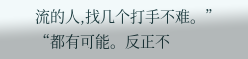流的人,找几个打手不难。”
“都有可能。反正不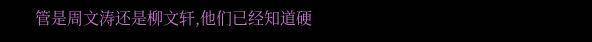管是周文涛还是柳文轩,他们已经知道硬